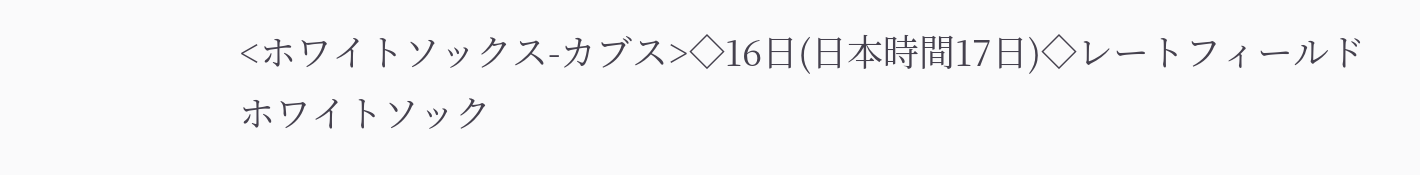<ホワイトソックス-カブス>◇16日(日本時間17日)◇レートフィールド
ホワイトソック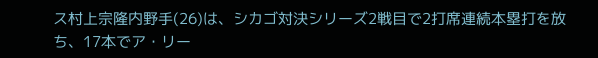ス村上宗隆内野手(26)は、シカゴ対決シリーズ2戦目で2打席連続本塁打を放ち、17本でア・リー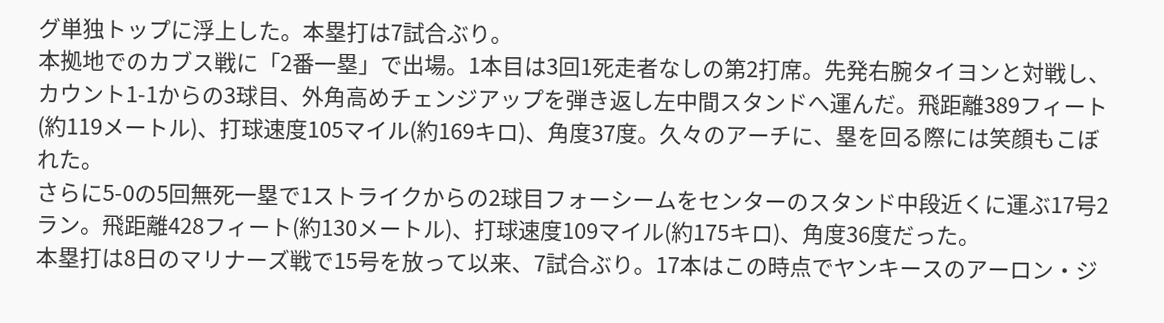グ単独トップに浮上した。本塁打は7試合ぶり。
本拠地でのカブス戦に「2番一塁」で出場。1本目は3回1死走者なしの第2打席。先発右腕タイヨンと対戦し、カウント1-1からの3球目、外角高めチェンジアップを弾き返し左中間スタンドへ運んだ。飛距離389フィート(約119メートル)、打球速度105マイル(約169キロ)、角度37度。久々のアーチに、塁を回る際には笑顔もこぼれた。
さらに5-0の5回無死一塁で1ストライクからの2球目フォーシームをセンターのスタンド中段近くに運ぶ17号2ラン。飛距離428フィート(約130メートル)、打球速度109マイル(約175キロ)、角度36度だった。
本塁打は8日のマリナーズ戦で15号を放って以来、7試合ぶり。17本はこの時点でヤンキースのアーロン・ジ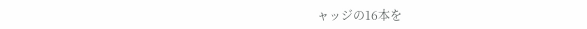ャッジの16本を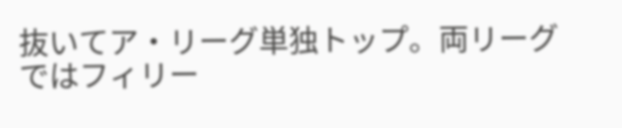抜いてア・リーグ単独トップ。両リーグではフィリー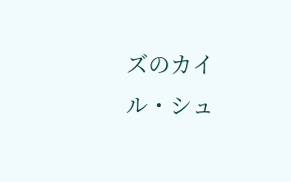ズのカイル・シュ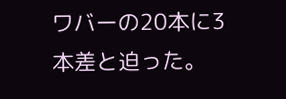ワバーの20本に3本差と迫った。